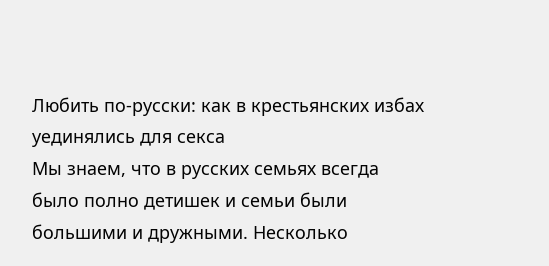Любить по-русски: как в крестьянских избах уединялись для секса
Мы знаем, что в русских семьях всегда было полно детишек и семьи были большими и дружными. Несколько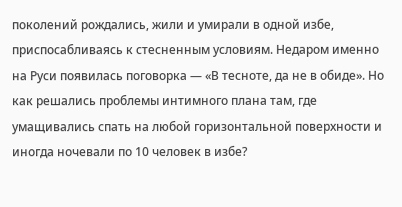поколений рождались, жили и умирали в одной избе, приспосабливаясь к стесненным условиям. Недаром именно на Руси появилась поговорка — «В тесноте, да не в обиде». Но как решались проблемы интимного плана там, где умащивались спать на любой горизонтальной поверхности и иногда ночевали по 10 человек в избе?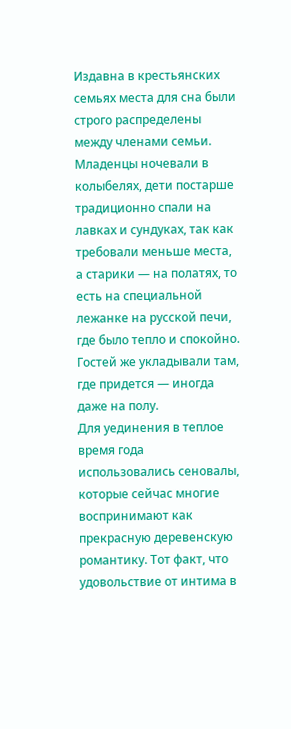Издавна в крестьянских семьях места для сна были строго распределены между членами семьи. Младенцы ночевали в колыбелях, дети постарше традиционно спали на лавках и сундуках, так как требовали меньше места, а старики — на полатях, то есть на специальной лежанке на русской печи, где было тепло и спокойно. Гостей же укладывали там, где придется — иногда даже на полу.
Для уединения в теплое время года использовались сеновалы, которые сейчас многие воспринимают как прекрасную деревенскую романтику. Тот факт, что удовольствие от интима в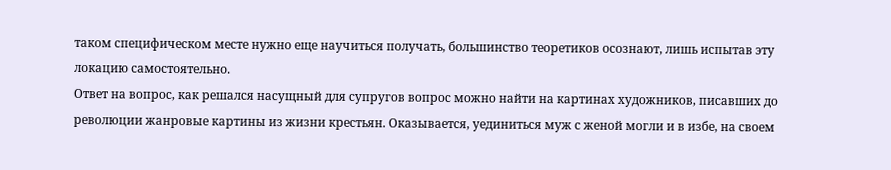таком специфическом месте нужно еще научиться получать, большинство теоретиков осознают, лишь испытав эту локацию самостоятельно.
Ответ на вопрос, как решался насущный для супругов вопрос можно найти на картинах художников, писавших до революции жанровые картины из жизни крестьян. Оказывается, уединиться муж с женой могли и в избе, на своем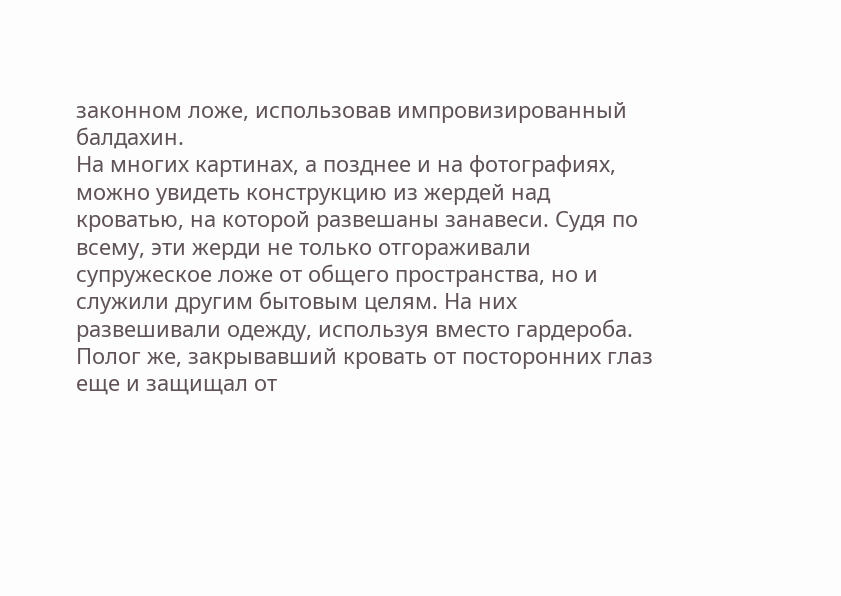законном ложе, использовав импровизированный балдахин.
На многих картинах, а позднее и на фотографиях, можно увидеть конструкцию из жердей над кроватью, на которой развешаны занавеси. Судя по всему, эти жерди не только отгораживали супружеское ложе от общего пространства, но и служили другим бытовым целям. На них развешивали одежду, используя вместо гардероба. Полог же, закрывавший кровать от посторонних глаз еще и защищал от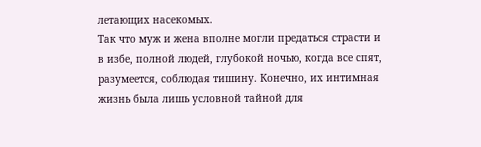летающих насекомых.
Так что муж и жена вполне могли предаться страсти и в избе, полной людей, глубокой ночью, когда все спят, разумеется, соблюдая тишину. Конечно, их интимная жизнь была лишь условной тайной для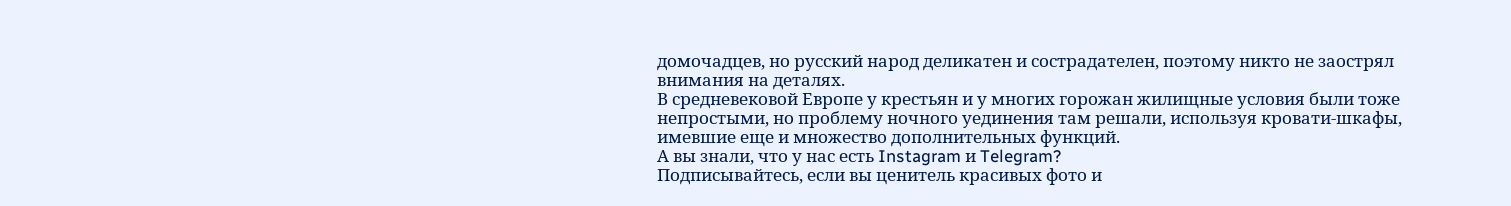домочадцев, но русский народ деликатен и сострадателен, поэтому никто не заострял внимания на деталях.
В средневековой Европе у крестьян и у многих горожан жилищные условия были тоже непростыми, но проблему ночного уединения там решали, используя кровати-шкафы, имевшие еще и множество дополнительных функций.
А вы знали, что у нас есть Instagram и Telegram?
Подписывайтесь, если вы ценитель красивых фото и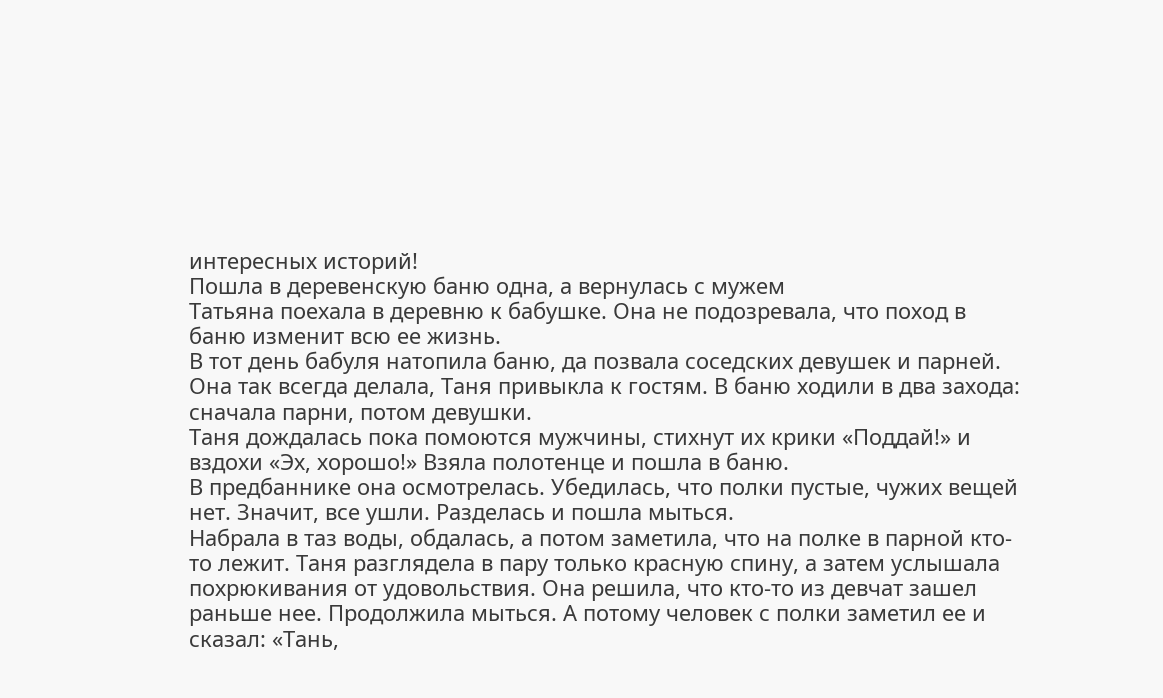интересных историй!
Пошла в деревенскую баню одна, а вернулась с мужем
Татьяна поехала в деревню к бабушке. Она не подозревала, что поход в баню изменит всю ее жизнь.
В тот день бабуля натопила баню, да позвала соседских девушек и парней. Она так всегда делала, Таня привыкла к гостям. В баню ходили в два захода: сначала парни, потом девушки.
Таня дождалась пока помоются мужчины, стихнут их крики «Поддай!» и вздохи «Эх, хорошо!» Взяла полотенце и пошла в баню.
В предбаннике она осмотрелась. Убедилась, что полки пустые, чужих вещей нет. Значит, все ушли. Разделась и пошла мыться.
Набрала в таз воды, обдалась, а потом заметила, что на полке в парной кто-то лежит. Таня разглядела в пару только красную спину, а затем услышала похрюкивания от удовольствия. Она решила, что кто-то из девчат зашел раньше нее. Продолжила мыться. А потому человек с полки заметил ее и сказал: «Тань,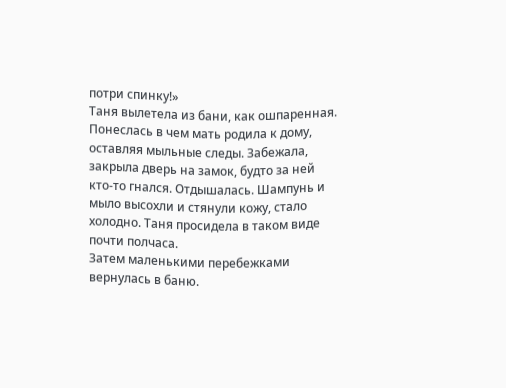потри спинку!»
Таня вылетела из бани, как ошпаренная. Понеслась в чем мать родила к дому, оставляя мыльные следы. Забежала, закрыла дверь на замок, будто за ней кто-то гнался. Отдышалась. Шампунь и мыло высохли и стянули кожу, стало холодно. Таня просидела в таком виде почти полчаса.
Затем маленькими перебежками вернулась в баню.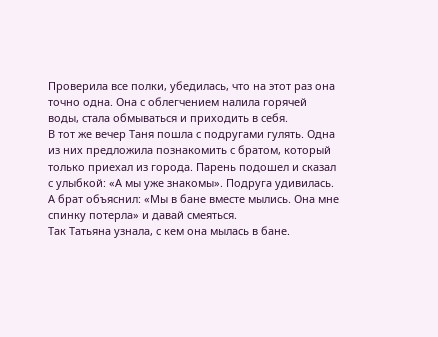Проверила все полки, убедилась, что на этот раз она точно одна. Она с облегчением налила горячей воды, стала обмываться и приходить в себя.
В тот же вечер Таня пошла с подругами гулять. Одна из них предложила познакомить с братом, который только приехал из города. Парень подошел и сказал с улыбкой: «А мы уже знакомы». Подруга удивилась. А брат объяснил: «Мы в бане вместе мылись. Она мне спинку потерла» и давай смеяться.
Так Татьяна узнала, с кем она мылась в бане.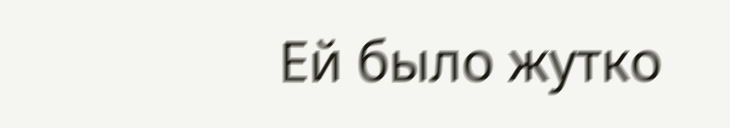Ей было жутко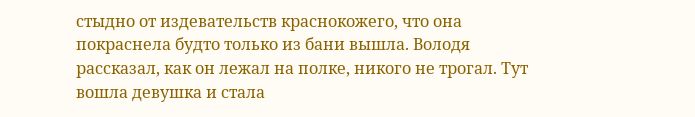стыдно от издевательств краснокожего, что она покраснела будто только из бани вышла. Володя рассказал, как он лежал на полке, никого не трогал. Тут вошла девушка и стала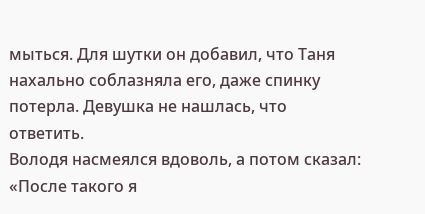мыться. Для шутки он добавил, что Таня нахально соблазняла его, даже спинку потерла. Девушка не нашлась, что ответить.
Володя насмеялся вдоволь, а потом сказал: «После такого я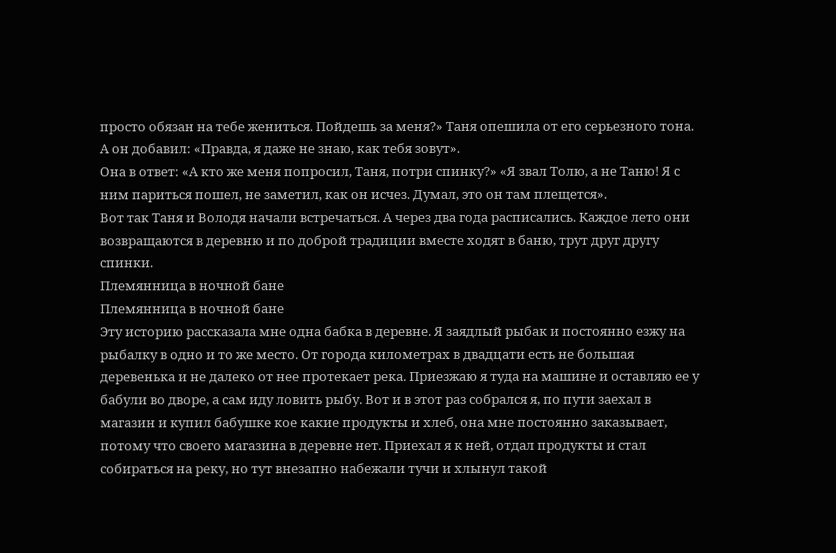просто обязан на тебе жениться. Пойдешь за меня?» Таня опешила от его серьезного тона. А он добавил: «Правда, я даже не знаю, как тебя зовут».
Она в ответ: «А кто же меня попросил, Таня, потри спинку?» «Я звал Толю, а не Таню! Я с ним париться пошел, не заметил, как он исчез. Думал, это он там плещется».
Вот так Таня и Володя начали встречаться. А через два года расписались. Каждое лето они возвращаются в деревню и по доброй традиции вместе ходят в баню, трут друг другу спинки.
Племянница в ночной бане
Племянница в ночной бане
Эту историю рассказала мне одна бабка в деревне. Я заядлый рыбак и постоянно езжу на рыбалку в одно и то же место. От города километрах в двадцати есть не большая деревенька и не далеко от нее протекает река. Приезжаю я туда на машине и оставляю ее у бабули во дворе, а сам иду ловить рыбу. Вот и в этот раз собрался я, по пути заехал в магазин и купил бабушке кое какие продукты и хлеб, она мне постоянно заказывает, потому что своего магазина в деревне нет. Приехал я к ней, отдал продукты и стал собираться на реку, но тут внезапно набежали тучи и хлынул такой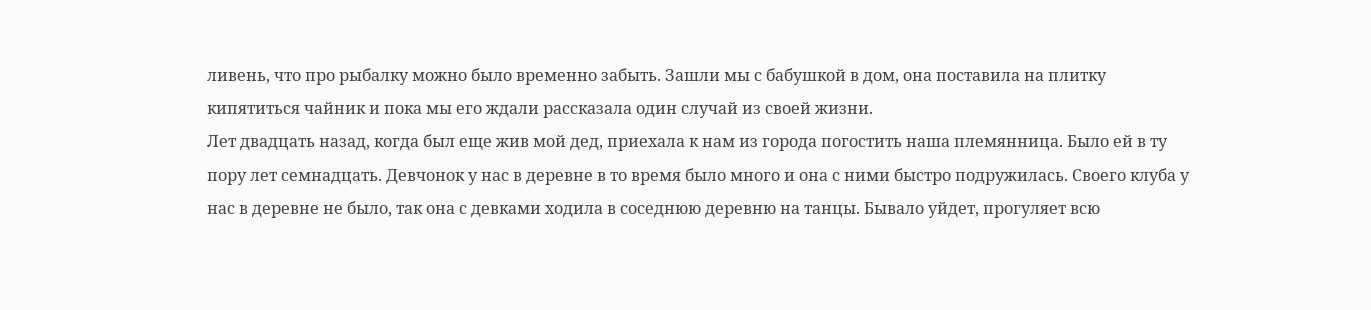ливень, что про рыбалку можно было временно забыть. Зашли мы с бабушкой в дом, она поставила на плитку кипятиться чайник и пока мы его ждали рассказала один случай из своей жизни.
Лет двадцать назад, когда был еще жив мой дед, приехала к нам из города погостить наша племянница. Было ей в ту пору лет семнадцать. Девчонок у нас в деревне в то время было много и она с ними быстро подружилась. Своего клуба у нас в деревне не было, так она с девками ходила в соседнюю деревню на танцы. Бывало уйдет, прогуляет всю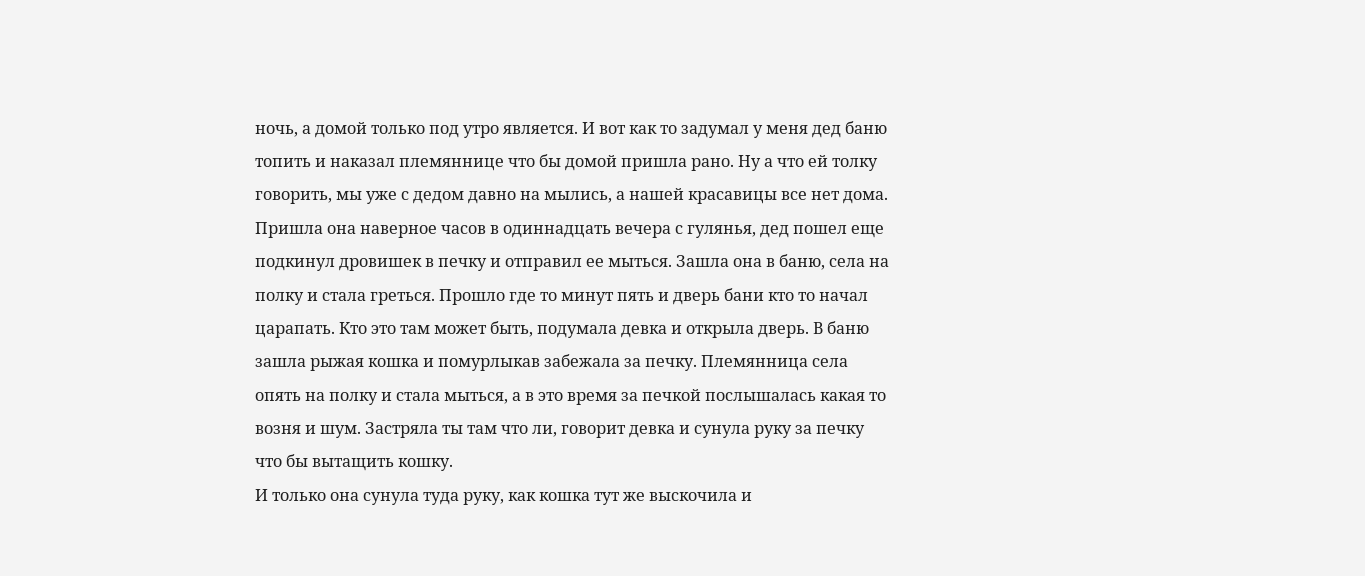ночь, а домой только под утро является. И вот как то задумал у меня дед баню топить и наказал племяннице что бы домой пришла рано. Ну а что ей толку говорить, мы уже с дедом давно на мылись, а нашей красавицы все нет дома. Пришла она наверное часов в одиннадцать вечера с гулянья, дед пошел еще подкинул дровишек в печку и отправил ее мыться. Зашла она в баню, села на полку и стала греться. Прошло где то минут пять и дверь бани кто то начал царапать. Кто это там может быть, подумала девка и открыла дверь. В баню зашла рыжая кошка и помурлыкав забежала за печку. Племянница села опять на полку и стала мыться, а в это время за печкой послышалась какая то возня и шум. Застряла ты там что ли, говорит девка и сунула руку за печку что бы вытащить кошку.
И только она сунула туда руку, как кошка тут же выскочила и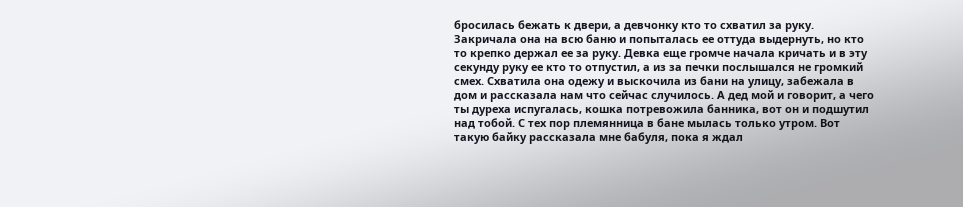бросилась бежать к двери, а девчонку кто то схватил за руку. Закричала она на всю баню и попыталась ее оттуда выдернуть, но кто то крепко держал ее за руку. Девка еще громче начала кричать и в эту секунду руку ее кто то отпустил, а из за печки послышался не громкий смех. Схватила она одежу и выскочила из бани на улицу, забежала в дом и рассказала нам что сейчас случилось. А дед мой и говорит, а чего ты дуреха испугалась, кошка потревожила банника, вот он и подшутил над тобой. С тех пор племянница в бане мылась только утром. Вот такую байку рассказала мне бабуля, пока я ждал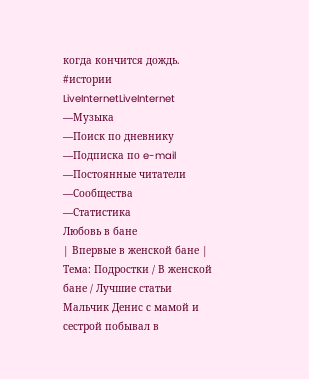когда кончится дождь.
#истории
LiveInternetLiveInternet
—Музыка
—Поиск по дневнику
—Подписка по e-mail
—Постоянные читатели
—Сообщества
—Статистика
Любовь в бане
| Впервые в женской бане |
Тема: Подростки / В женской бане / Лучшие статьи
Мальчик Денис с мамой и сестрой побывал в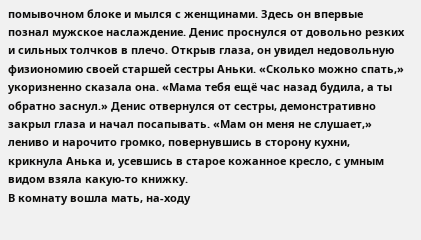помывочном блоке и мылся с женщинами. Здесь он впервые познал мужское наслаждение. Денис проснулся от довольно резких и сильных толчков в плечо. Открыв глаза, он увидел недовольную физиономию своей старшей сестры Аньки. «Сколько можно спать,» укоризненно сказала она. «Мама тебя ещё час назад будила, а ты обратно заснул.» Денис отвернулся от сестры, демонстративно закрыл глаза и начал посапывать. «Мам он меня не слушает,» лениво и нарочито громко, повернувшись в сторону кухни, крикнула Анька и, усевшись в старое кожанное кресло, с умным видом взяла какую-то книжку.
В комнату вошла мать, на-ходу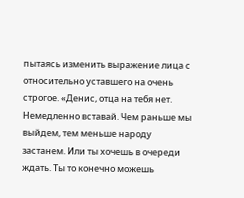пытаясь изменить выражение лица с относительно уставшего на очень строгое. «Денис, отца на тебя нет. Немедленно вставай. Чем раньше мы выйдем, тем меньше народу застанем. Или ты хочешь в очереди ждать. Ты то конечно можешь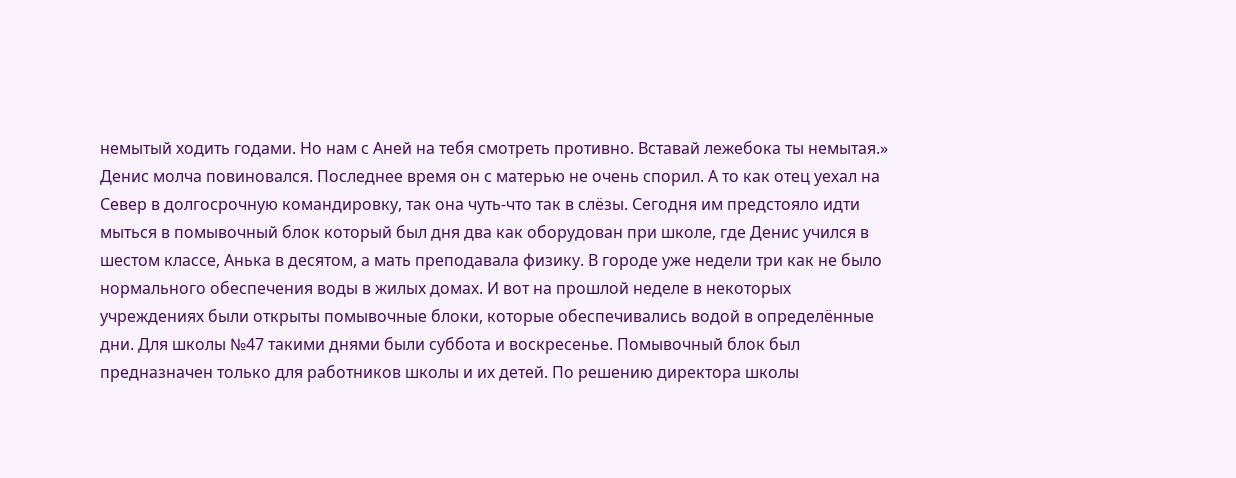немытый ходить годами. Но нам с Аней на тебя смотреть противно. Вставай лежебока ты немытая.»
Денис молча повиновался. Последнее время он с матерью не очень спорил. А то как отец уехал на Север в долгосрочную командировку, так она чуть-что так в слёзы. Сегодня им предстояло идти мыться в помывочный блок который был дня два как оборудован при школе, где Денис учился в шестом классе, Анька в десятом, а мать преподавала физику. В городе уже недели три как не было нормального обеспечения воды в жилых домах. И вот на прошлой неделе в некоторых учреждениях были открыты помывочные блоки, которые обеспечивались водой в определённые дни. Для школы №47 такими днями были суббота и воскресенье. Помывочный блок был предназначен только для работников школы и их детей. По решению директора школы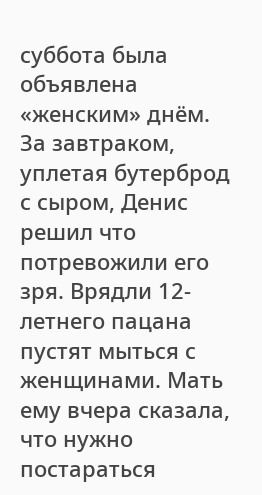суббота была объявлена «женским» днём.
За завтраком, уплетая бутерброд с сыром, Денис решил что потревожили его зря. Врядли 12-летнего пацана пустят мыться с женщинами. Мать ему вчера сказала, что нужно постараться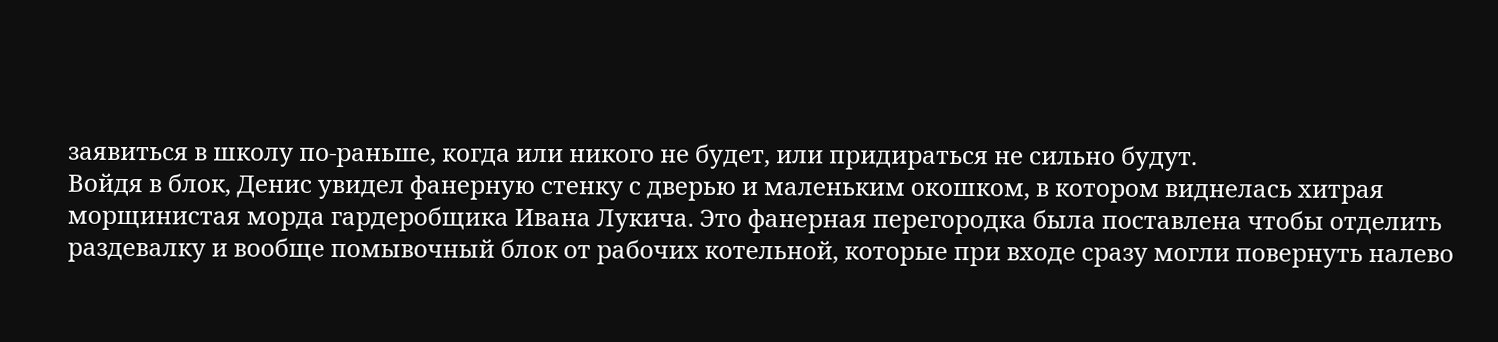заявиться в школу по-раньше, когда или никого не будет, или придираться не сильно будут.
Войдя в блок, Денис увидел фанерную стенку с дверью и маленьким окошком, в котором виднелась хитрая морщинистая морда гардеробщика Ивана Лукича. Это фанерная перегородка была поставлена чтобы отделить раздевалку и вообще помывочный блок от рабочих котельной, которые при входе сразу могли повернуть налево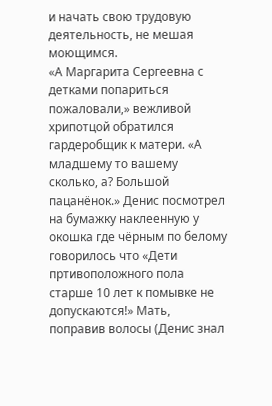и начать свою трудовую деятельность, не мешая моющимся.
«А Маргарита Сергеевна с детками попариться пожаловали,» вежливой хрипотцой обратился гардеробщик к матери. «А младшему то вашему сколько, а? Большой пацанёнок.» Денис посмотрел на бумажку наклеенную у окошка где чёрным по белому говорилось что «Дети пртивоположного пола старше 10 лет к помывке не допускаются!» Мать, поправив волосы (Денис знал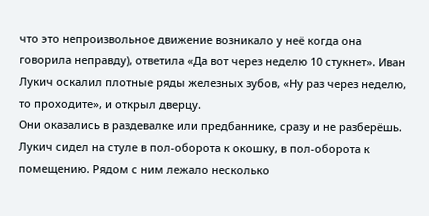что это непроизвольное движение возникало у неё когда она говорила неправду), ответила «Да вот через неделю 10 стукнет». Иван Лукич оскалил плотные ряды железных зубов, «Ну раз через неделю, то проходите», и открыл дверцу.
Они оказались в раздевалке или предбаннике, сразу и не разберёшь. Лукич сидел на стуле в пол-оборота к окошку, в пол-оборота к помещению. Рядом с ним лежало несколько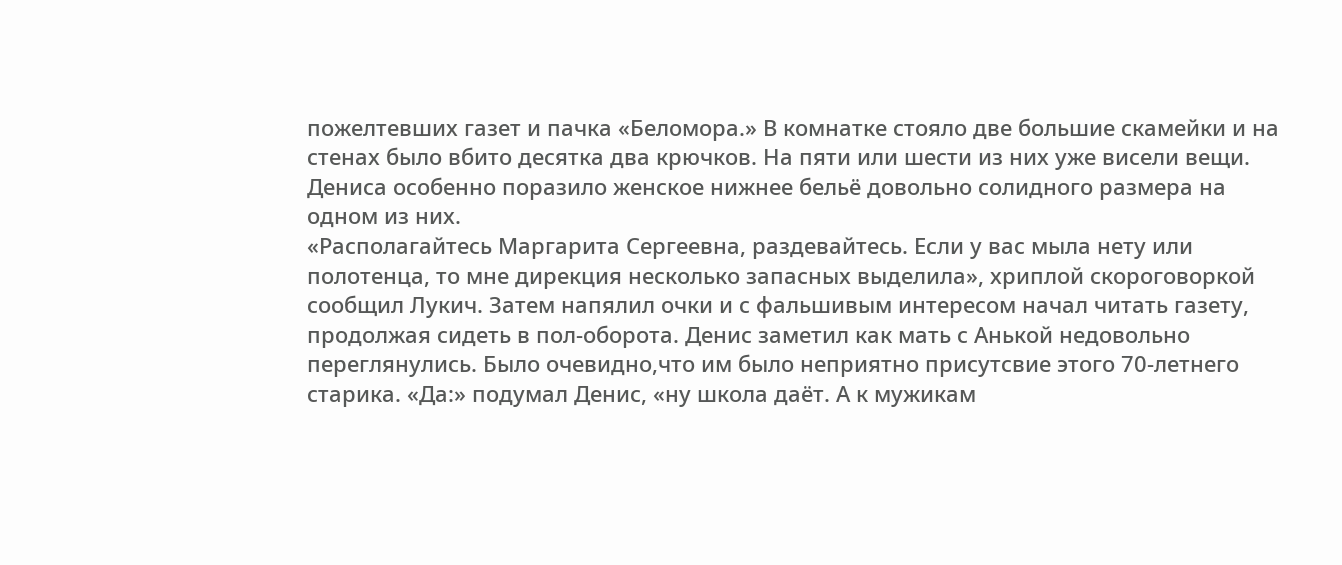пожелтевших газет и пачка «Беломора.» В комнатке стояло две большие скамейки и на стенах было вбито десятка два крючков. На пяти или шести из них уже висели вещи. Дениса особенно поразило женское нижнее бельё довольно солидного размера на одном из них.
«Располагайтесь Маргарита Сергеевна, раздевайтесь. Если у вас мыла нету или полотенца, то мне дирекция несколько запасных выделила», хриплой скороговоркой сообщил Лукич. Затем напялил очки и с фальшивым интересом начал читать газету, продолжая сидеть в пол-оборота. Денис заметил как мать с Анькой недовольно переглянулись. Было очевидно,что им было неприятно присутсвие этого 70-летнего старика. «Да:» подумал Денис, «ну школа даёт. А к мужикам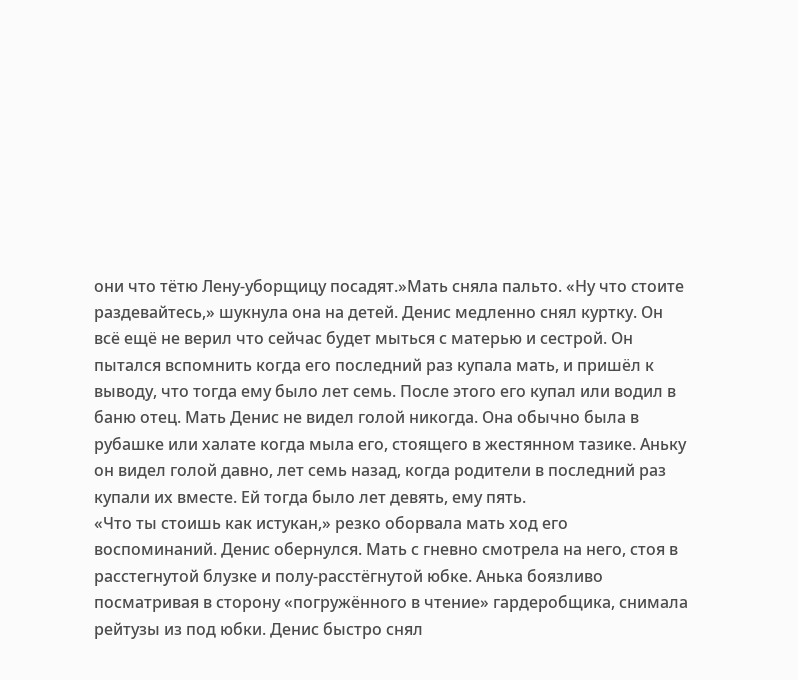они что тётю Лену-уборщицу посадят.»Мать сняла пальто. «Ну что стоите раздевайтесь,» шукнула она на детей. Денис медленно снял куртку. Он всё ещё не верил что сейчас будет мыться с матерью и сестрой. Он пытался вспомнить когда его последний раз купала мать, и пришёл к выводу, что тогда ему было лет семь. После этого его купал или водил в баню отец. Мать Денис не видел голой никогда. Она обычно была в рубашке или халате когда мыла его, стоящего в жестянном тазике. Аньку он видел голой давно, лет семь назад, когда родители в последний раз купали их вместе. Ей тогда было лет девять, ему пять.
«Что ты стоишь как истукан,» резко оборвала мать ход его воспоминаний. Денис обернулся. Мать с гневно смотрела на него, стоя в расстегнутой блузке и полу-расстёгнутой юбке. Анька боязливо посматривая в сторону «погружённого в чтение» гардеробщика, снимала рейтузы из под юбки. Денис быстро снял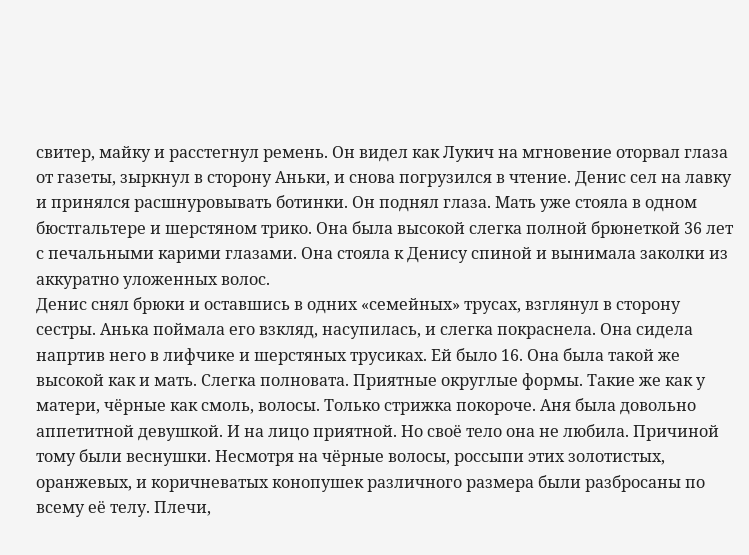свитер, майку и расстегнул ремень. Он видел как Лукич на мгновение оторвал глаза от газеты, зыркнул в сторону Аньки, и снова погрузился в чтение. Денис сел на лавку и принялся расшнуровывать ботинки. Он поднял глаза. Мать уже стояла в одном бюстгальтере и шерстяном трико. Она была высокой слегка полной брюнеткой 36 лет с печальными карими глазами. Она стояла к Денису спиной и вынимала заколки из аккуратно уложенных волос.
Денис снял брюки и оставшись в одних «семейных» трусах, взглянул в сторону сестры. Анька поймала его взкляд, насупилась, и слегка покраснела. Она сидела напртив него в лифчике и шерстяных трусиках. Ей было 16. Она была такой же высокой как и мать. Слегка полновата. Приятные округлые формы. Такие же как у матери, чёрные как смоль, волосы. Только стрижка покороче. Аня была довольно аппетитной девушкой. И на лицо приятной. Но своё тело она не любила. Причиной тому были веснушки. Несмотря на чёрные волосы, россыпи этих золотистых, оранжевых, и коричневатых конопушек различного размера были разбросаны по всему её телу. Плечи,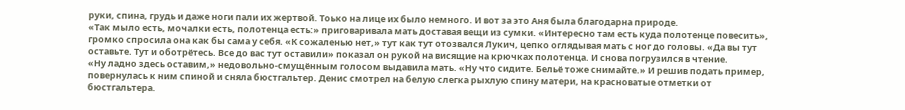руки, спина, грудь и даже ноги пали их жертвой. Тоько на лице их было немного. И вот за это Аня была благодарна природе.
«Так мыло есть, мочалки есть, полотенца есть:» приговаривала мать доставая вещи из сумки. «Интересно там есть куда полотенце повесить», громко спросила она как бы сама у себя. «К сожаленью нет,» тут как тут отозвался Лукич, цепко оглядывая мать с ног до головы. «Да вы тут оставьте. Тут и оботрётесь. Все до вас тут оставили» показал он рукой на висящие на крючках полотенца. И снова погрузился в чтение.
«Ну ладно здесь оставим,» недовольно-смущённым голосом выдавила мать. «Ну что сидите. Бельё тоже снимайте.» И решив подать пример, повернулась к ним спиной и сняла бюстгальтер. Денис смотрел на белую слегка рыхлую спину матери, на красноватые отметки от бюстгальтера.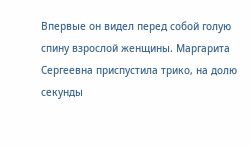Впервые он видел перед собой голую спину взрослой женщины. Маргарита Сергеевна приспустила трико, на долю секунды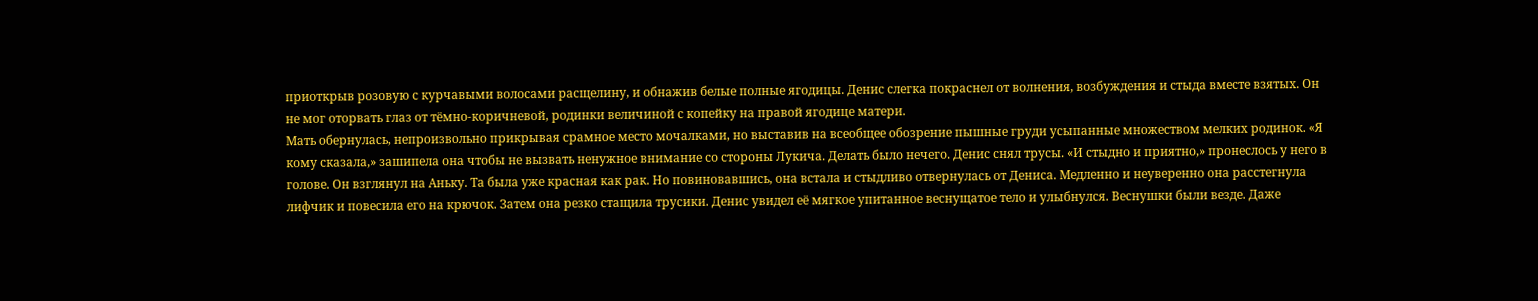приоткрыв розовую с курчавыми волосами расщелину, и обнажив белые полные ягодицы. Денис слегка покраснел от волнения, возбуждения и стыда вместе взятых. Он не мог оторвать глаз от тёмно-коричневой, родинки величиной с копейку на правой ягодице матери.
Мать обернулась, непроизвольно прикрывая срамное место мочалками, но выставив на всеобщее обозрение пышные груди усыпанные множеством мелких родинок. «Я кому сказала,» зашипела она чтобы не вызвать ненужное внимание со стороны Лукича. Делать было нечего. Денис снял трусы. «И стыдно и приятно,» пронеслось у него в голове. Он взглянул на Аньку. Та была уже красная как рак. Но повиновавшись, она встала и стыдливо отвернулась от Дениса. Медленно и неуверенно она расстегнула лифчик и повесила его на крючок. Затем она резко стащила трусики. Денис увидел её мягкое упитанное веснущатое тело и улыбнулся. Веснушки были везде. Даже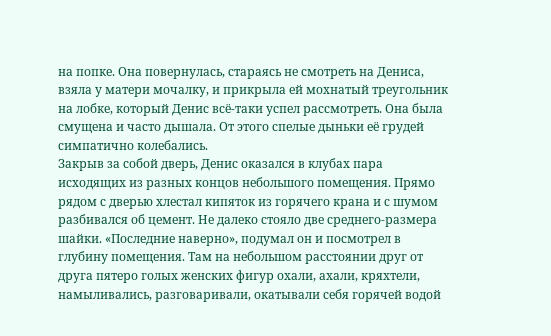на попке. Она повернулась, стараясь не смотреть на Дениса, взяла у матери мочалку, и прикрыла ей мохнатый треугольник на лобке, который Денис всё-таки успел рассмотреть. Она была смущена и часто дышала. От этого спелые дыньки её грудей симпатично колебались.
Закрыв за собой дверь, Денис оказался в клубах пара исходящих из разных концов небольшого помещения. Прямо рядом с дверью хлестал кипяток из горячего крана и с шумом разбивался об цемент. Не далеко стояло две среднего-размера шайки. «Последние наверно», подумал он и посмотрел в глубину помещения. Там на небольшом расстоянии друг от друга пятеро голых женских фигур охали, ахали, кряхтели, намыливались, разговаривали, окатывали себя горячей водой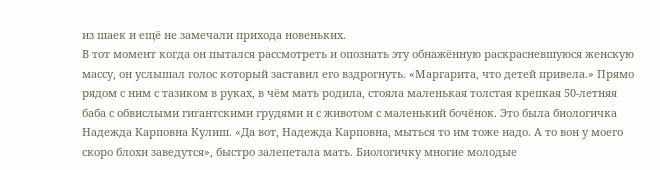из шаек и ещё не замечали прихода новеньких.
В тот момент когда он пытался рассмотреть и опознать эту обнажённую раскрасневшуюся женскую массу, он услышал голос который заставил его вздрогнуть. «Маргарита, что детей привела.» Прямо рядом с ним с тазиком в руках, в чём мать родила, стояла маленькая толстая крепкая 50-летняя баба с обвислыми гигантскими грудями и с животом с маленький бочёнок. Это была биологичка Надежда Карповна Кулиш. «Да вот, Надежда Карповна, мыться то им тоже надо. А то вон у моего скоро блохи заведутся», быстро залепетала мать. Биологичку многие молодые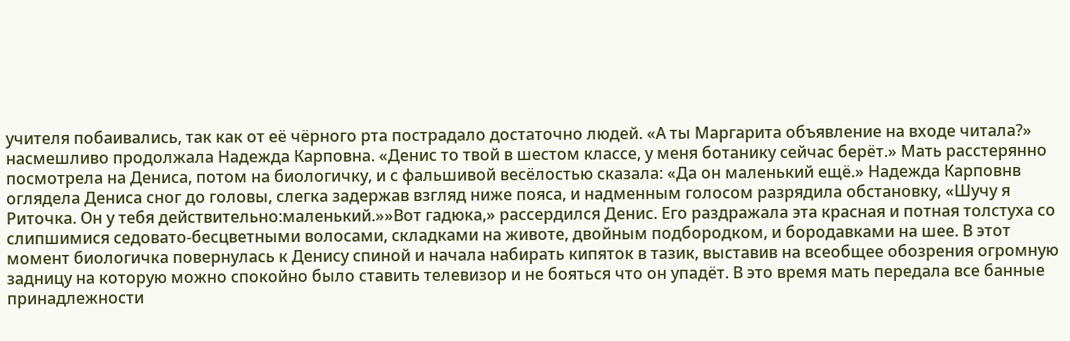учителя побаивались, так как от её чёрного рта пострадало достаточно людей. «А ты Маргарита объявление на входе читала?» насмешливо продолжала Надежда Карповна. «Денис то твой в шестом классе, у меня ботанику сейчас берёт.» Мать расстерянно посмотрела на Дениса, потом на биологичку, и с фальшивой весёлостью сказала: «Да он маленький ещё.» Надежда Карповнв оглядела Дениса сног до головы, слегка задержав взгляд ниже пояса, и надменным голосом разрядила обстановку, «Шучу я Риточка. Он у тебя действительно:маленький.»»Вот гадюка,» рассердился Денис. Его раздражала эта красная и потная толстуха со слипшимися седовато-бесцветными волосами, складками на животе, двойным подбородком, и бородавками на шее. В этот момент биологичка повернулась к Денису спиной и начала набирать кипяток в тазик, выставив на всеобщее обозрения огромную задницу на которую можно спокойно было ставить телевизор и не бояться что он упадёт. В это время мать передала все банные принадлежности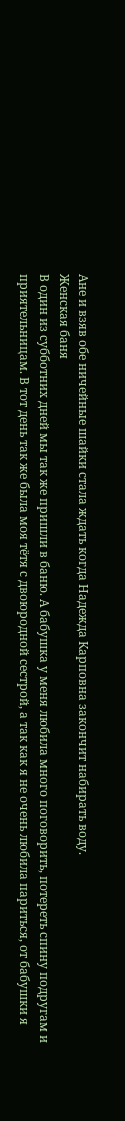Ане и взяв обе ничейные шайки стала ждать когда Надежда Карповна закончит набирать воду.
Женская баня
В один из субботних дней мы так же пришли в баню. А бабушка у меня любила много поговорить, потереть спину подругам и приятельницам. В тот день так же была моя тётя с двоюродной сестрой, а так как я не очень любила париться, от бабушки я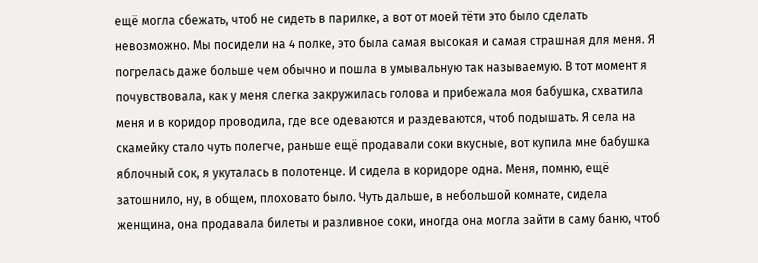ещё могла сбежать, чтоб не сидеть в парилке, а вот от моей тёти это было сделать невозможно. Мы посидели на 4 полке, это была самая высокая и самая страшная для меня. Я погрелась даже больше чем обычно и пошла в умывальную так называемую. В тот момент я почувствовала, как у меня слегка закружилась голова и прибежала моя бабушка, схватила меня и в коридор проводила, где все одеваются и раздеваются, чтоб подышать. Я села на скамейку стало чуть полегче, раньше ещё продавали соки вкусные, вот купила мне бабушка яблочный сок, я укуталась в полотенце. И сидела в коридоре одна. Меня, помню, ещё затошнило, ну, в общем, плоховато было. Чуть дальше, в небольшой комнате, сидела женщина, она продавала билеты и разливное соки, иногда она могла зайти в саму баню, чтоб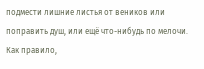подмести лишние листья от веников или поправить душ, или ещё что-нибудь по мелочи. Как правило,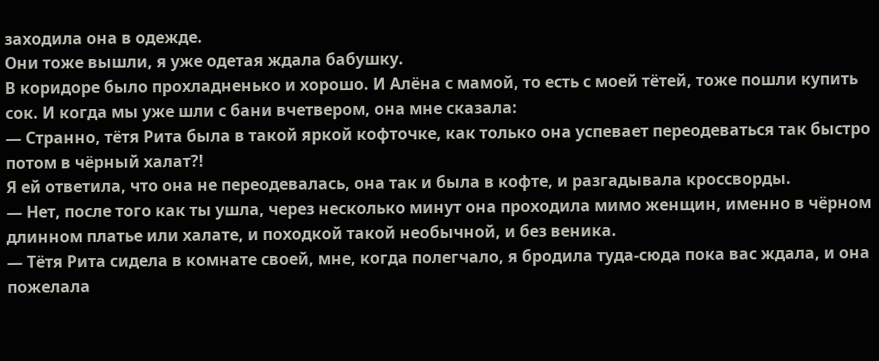заходила она в одежде.
Они тоже вышли, я уже одетая ждала бабушку.
В коридоре было прохладненько и хорошо. И Алёна с мамой, то есть с моей тётей, тоже пошли купить сок. И когда мы уже шли с бани вчетвером, она мне сказала:
— Странно, тётя Рита была в такой яркой кофточке, как только она успевает переодеваться так быстро потом в чёрный халат?!
Я ей ответила, что она не переодевалась, она так и была в кофте, и разгадывала кроссворды.
— Нет, после того как ты ушла, через несколько минут она проходила мимо женщин, именно в чёрном длинном платье или халате, и походкой такой необычной, и без веника.
— Тётя Рита сидела в комнате своей, мне, когда полегчало, я бродила туда-сюда пока вас ждала, и она пожелала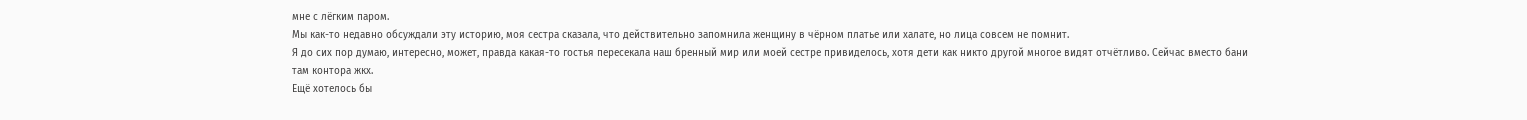мне с лёгким паром.
Мы как-то недавно обсуждали эту историю, моя сестра сказала, что действительно запомнила женщину в чёрном платье или халате, но лица совсем не помнит.
Я до сих пор думаю, интересно, может, правда какая-то гостья пересекала наш бренный мир или моей сестре привиделось, хотя дети как никто другой многое видят отчётливо. Сейчас вместо бани там контора жкх.
Ещё хотелось бы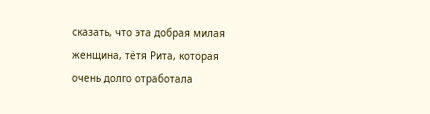сказать, что эта добрая милая женщина, тётя Рита, которая очень долго отработала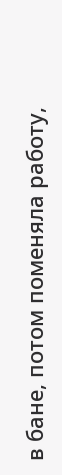в бане, потом поменяла работу,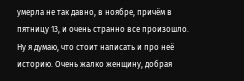умерла не так давно, в ноябре, причём в пятницу 13, и очень странно все произошло. Ну я думаю, что стоит написать и про неё историю. Очень жалко женщину, добрая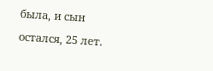была, и сын остался, 25 лет.